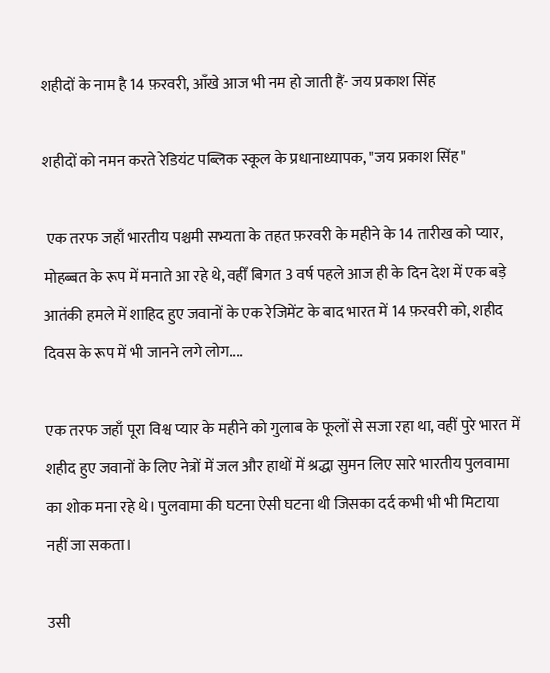शहीदों के नाम है 14 फ़रवरी, आँखे आज भी नम हो जाती हैं- जय प्रकाश सिंह

शहीदों को नमन करते रेडियंट पब्लिक स्कूल के प्रधानाध्यापक, "जय प्रकाश सिंह"

 एक तरफ जहाँ भारतीय पश्चमी सभ्यता के तहत फ़रवरी के महीने के 14 तारीख को प्यार, मोहब्बत के रूप में मनाते आ रहे थे, वहीँ बिगत 3 वर्ष पहले आज ही के दिन देश में एक बड़े आतंकी हमले में शाहिद हुए जवानों के एक रेजिमेंट के बाद भारत में 14 फ़रवरी को, शहीद दिवस के रूप में भी जानने लगे लोग....

एक तरफ जहाँ पूरा विश्व प्यार के महीने को गुलाब के फूलों से सजा रहा था, वहीं पुरे भारत में शहीद हुए जवानों के लिए नेत्रों में जल और हाथों में श्रद्धा सुमन लिए सारे भारतीय पुलवामा का शोक मना रहे थे। पुलवामा की घटना ऐसी घटना थी जिसका दर्द कभी भी भी मिटाया नहीं जा सकता।

उसी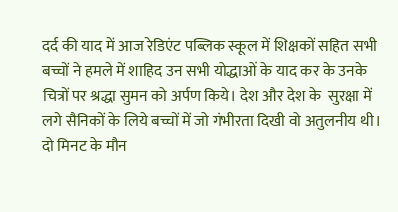दर्द की याद में आज रेडिएंट पब्लिक स्कूल में शिक्षकों सहित सभी बच्चों ने हमले में शाहिद उन सभी योद्धाओं के याद कर के उनके चित्रों पर श्रद्धा सुमन को अर्पण किये। देश और देश के  सुरक्षा में लगे सैनिकों के लिये बच्चों में जो गंभीरता दिखी वो अतुलनीय थी। दो मिनट के मौन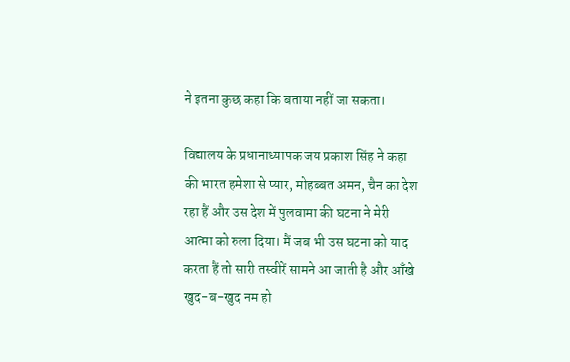ने इतना कुछ कहा कि बताया नहीं जा सकता।

विद्यालय के प्रधानाध्यापक जय प्रकाश सिंह ने कहा की भारत हमेशा से प्यार, मोहब्बत अमन, चैन का देश रहा हैं और उस देश में पुलवामा की घटना ने मेरी आत्मा को रुला दिया। मैं जब भी उस घटना को याद करता हैं तो सारी तस्वीरें सामने आ जाती है और आँखे खुद-ब-खुद नम हो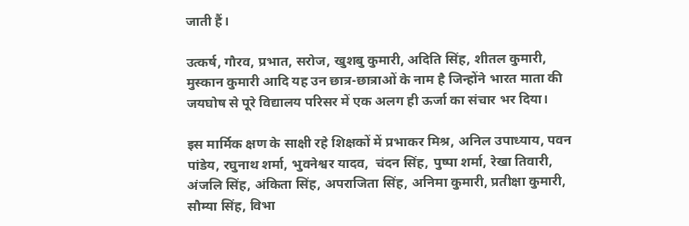जाती हैं।

उत्कर्ष, गौरव, प्रभात, सरोज, खुशबु कुमारी, अदिति सिंह, शीतल कुमारी, मुस्कान कुमारी आदि यह उन छात्र-छात्राओं के नाम है जिन्होंने भारत माता की जयघोष से पूरे विद्यालय परिसर में एक अलग ही ऊर्जा का संचार भर दिया।

इस मार्मिक क्षण के साक्षी रहे शिक्षकों में प्रभाकर मिश्र, अनिल उपाध्याय, पवन पांडेय, रघुनाथ शर्मा, भुवनेश्वर यादव,  चंदन सिंह, पुष्पा शर्मा, रेखा तिवारी, अंजलि सिंह, अंकिता सिंह, अपराजिता सिंह, अनिमा कुमारी, प्रतीक्षा कुमारी, सौम्या सिंह, विभा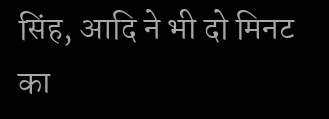सिंह, आदि ने भी दो मिनट का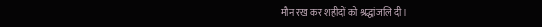मौन रख कर शहीदों को श्रद्धांजलि दी।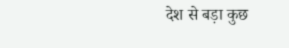देश से बड़ा कुछ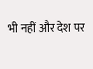भी नहीं और देश पर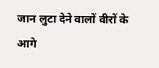जान लुटा देने वालों वीरों के आगे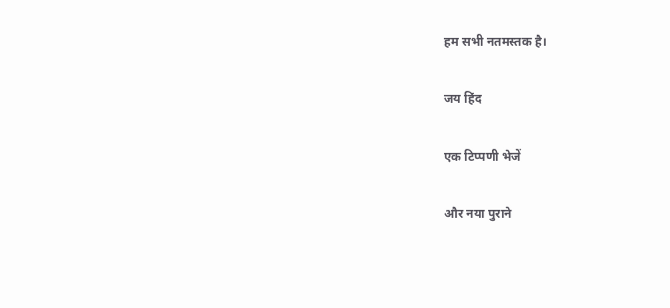हम सभी नतमस्तक है।

जय हिंद

एक टिप्पणी भेजें

और नया पुराने